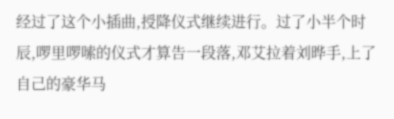经过了这个小插曲,授降仪式继续进行。过了小半个时辰,啰里啰嗦的仪式才算告一段落,邓艾拉着刘晔手,上了自己的豪华马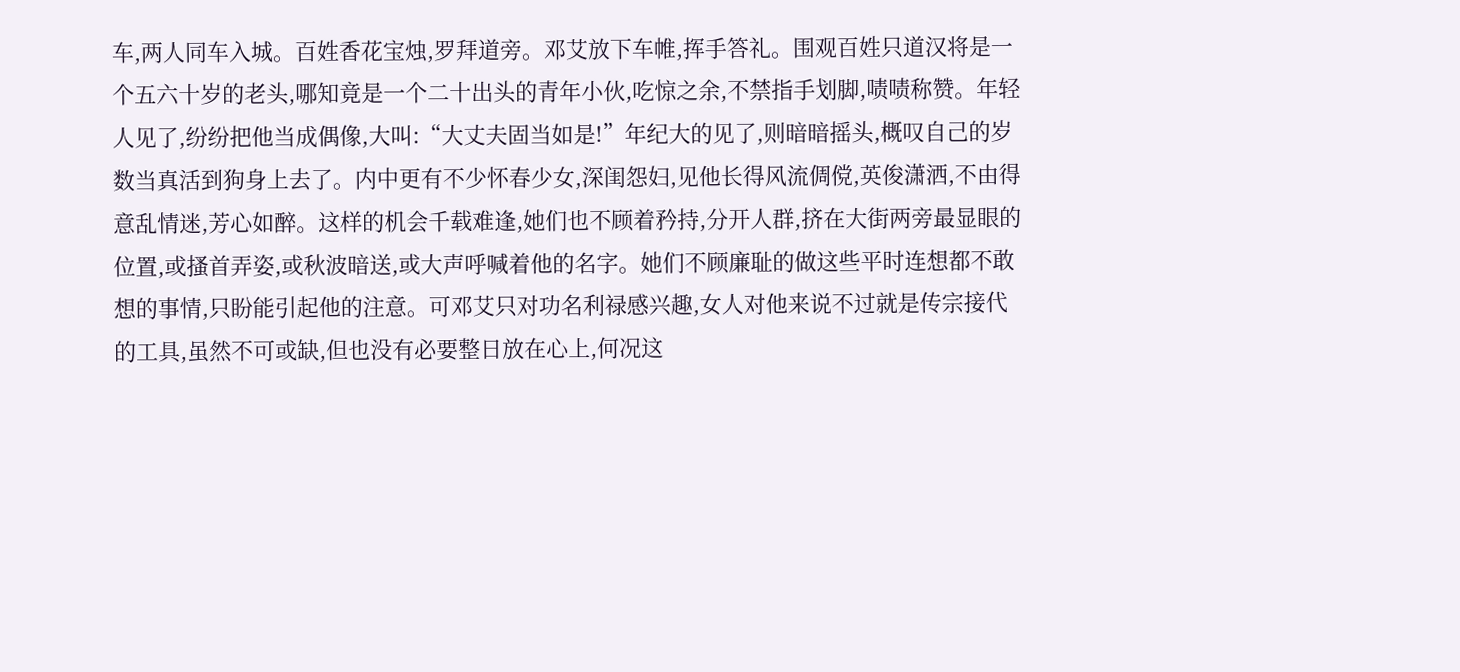车,两人同车入城。百姓香花宝烛,罗拜道旁。邓艾放下车帷,挥手答礼。围观百姓只道汉将是一个五六十岁的老头,哪知竟是一个二十出头的青年小伙,吃惊之余,不禁指手划脚,啧啧称赞。年轻人见了,纷纷把他当成偶像,大叫:“大丈夫固当如是!”年纪大的见了,则暗暗摇头,概叹自己的岁数当真活到狗身上去了。内中更有不少怀春少女,深闺怨妇,见他长得风流倜傥,英俊潇洒,不由得意乱情迷,芳心如醉。这样的机会千载难逢,她们也不顾着矜持,分开人群,挤在大街两旁最显眼的位置,或搔首弄姿,或秋波暗送,或大声呼喊着他的名字。她们不顾廉耻的做这些平时连想都不敢想的事情,只盼能引起他的注意。可邓艾只对功名利禄感兴趣,女人对他来说不过就是传宗接代的工具,虽然不可或缺,但也没有必要整日放在心上,何况这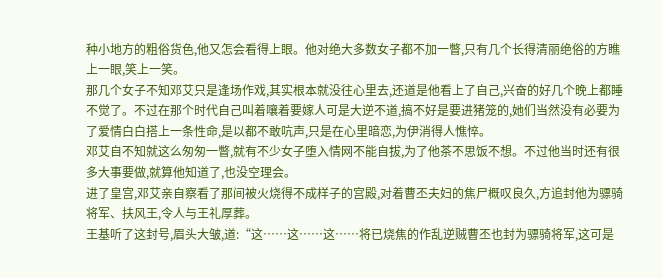种小地方的粗俗货色,他又怎会看得上眼。他对绝大多数女子都不加一瞥,只有几个长得清丽绝俗的方瞧上一眼,笑上一笑。
那几个女子不知邓艾只是逢场作戏,其实根本就没往心里去,还道是他看上了自己,兴奋的好几个晚上都睡不觉了。不过在那个时代自己叫着嚷着要嫁人可是大逆不道,搞不好是要进猪笼的,她们当然没有必要为了爱情白白搭上一条性命,是以都不敢吭声,只是在心里暗恋,为伊消得人憔悴。
邓艾自不知就这么匆匆一瞥,就有不少女子堕入情网不能自拔,为了他茶不思饭不想。不过他当时还有很多大事要做,就算他知道了,也没空理会。
进了皇宫,邓艾亲自察看了那间被火烧得不成样子的宫殿,对着曹丕夫妇的焦尸概叹良久,方追封他为骠骑将军、扶风王,令人与王礼厚葬。
王基听了这封号,眉头大皱,道:“这……这……这……将已烧焦的作乱逆贼曹丕也封为骠骑将军,这可是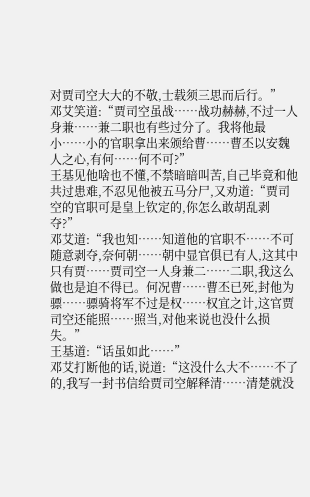对贾司空大大的不敬,士载须三思而后行。”
邓艾笑道:“贾司空虽战……战功赫赫,不过一人身兼……兼二职也有些过分了。我将他最小……小的官职拿出来颁给曹……曹丕以安魏人之心,有何……何不可?”
王基见他啥也不懂,不禁暗暗叫苦,自己毕竟和他共过患难,不忍见他被五马分尸,又劝道:“贾司空的官职可是皇上钦定的,你怎么敢胡乱剥夺?”
邓艾道:“我也知……知道他的官职不……不可随意剥夺,奈何朝……朝中显官俱已有人,这其中只有贾……贾司空一人身兼二……二职,我这么做也是迫不得已。何况曹……曹丕已死,封他为骠……骠骑将军不过是权……权宜之计,这官贾司空还能照……照当,对他来说也没什么损失。”
王基道:“话虽如此……”
邓艾打断他的话,说道:“这没什么大不……不了的,我写一封书信给贾司空解释清……清楚就没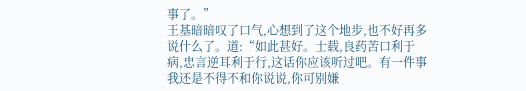事了。”
王基暗暗叹了口气,心想到了这个地步,也不好再多说什么了。道:“如此甚好。士载,良药苦口利于病,忠言逆耳利于行,这话你应该听过吧。有一件事我还是不得不和你说说,你可别嫌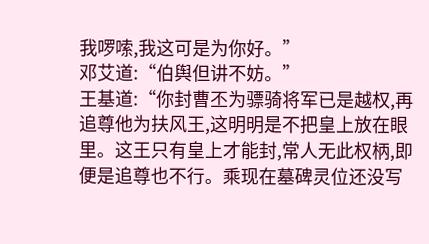我啰嗦,我这可是为你好。”
邓艾道:“伯舆但讲不妨。”
王基道:“你封曹丕为骠骑将军已是越权,再追尊他为扶风王,这明明是不把皇上放在眼里。这王只有皇上才能封,常人无此权柄,即便是追尊也不行。乘现在墓碑灵位还没写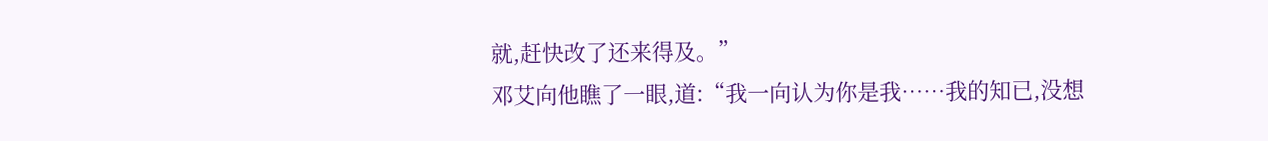就,赶快改了还来得及。”
邓艾向他瞧了一眼,道:“我一向认为你是我……我的知已,没想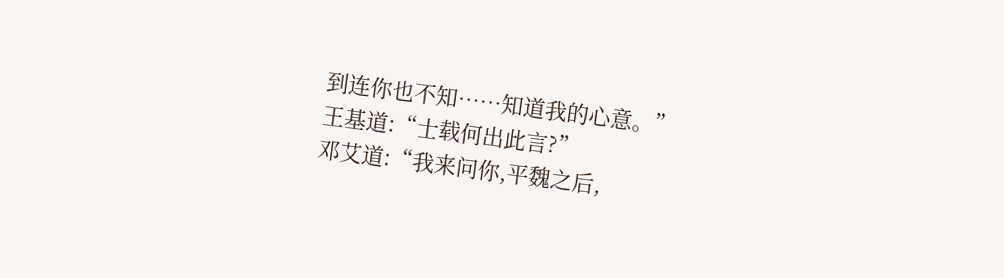到连你也不知……知道我的心意。”
王基道:“士载何出此言?”
邓艾道:“我来问你,平魏之后,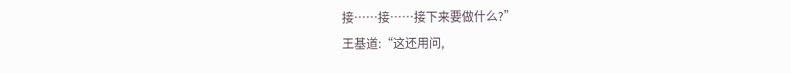接……接……接下来要做什么?”
王基道:“这还用问,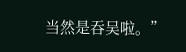当然是吞吴啦。”